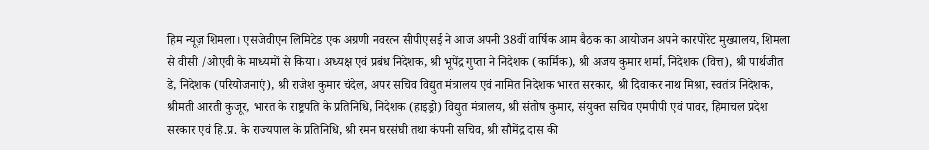हिम न्यूज़ शिमला। एसजेवीएन लिमिटेड एक अग्रणी नवरत्न सीपीएसई ने आज अपनी 38वीं वार्षिक आम बैठक का आयोजन अपने कारपोरेट मुख्यालय, शिमला से वीसी /ओएवी के माध्यमों से किया। अध्यक्ष एवं प्रबंध निदेशक, श्री भूपेंद्र गुप्ता ने निदेशक (कार्मिक), श्री अजय कुमार शर्मा, निदेशक (वित्त), श्री पार्थजीत डे, निदेशक (परियोजनाएं), श्री राजेश कुमार चंदेल, अपर सचिव विद्युत मंत्रालय एवं नामित निदेशक भारत सरकार, श्री दिवाकर नाथ मिश्रा, स्वतंत्र निदेशक, श्रीमती आरती कुजूर, भारत के राष्ट्रपति के प्रतिनिधि, निदेशक (हाइड्रो) विद्युत मंत्रालय, श्री संतोष कुमार, संयुक्त सचिव एमपीपी एवं पावर, हिमाचल प्रदेश सरकार एवं हि.प्र. के राज्यपाल के प्रतिनिधि, श्री रमन घरसंघी तथा कंपनी सचिव, श्री सौमेंद्र दास की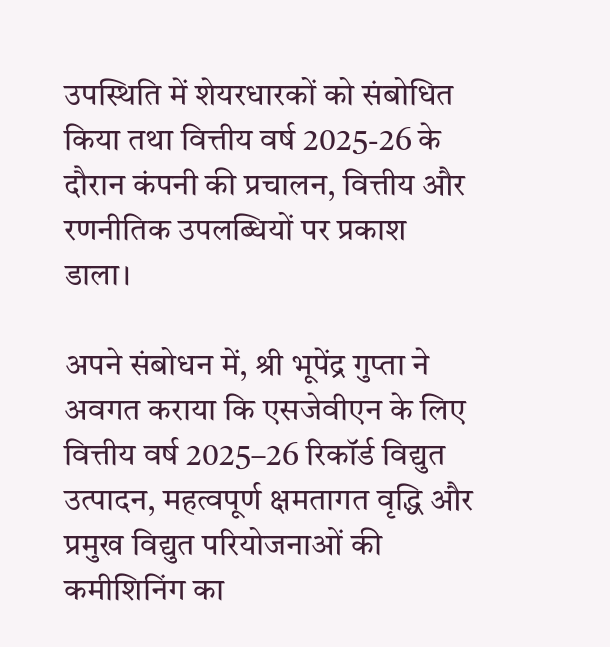उपस्थिति में शेयरधारकों को संबोधित किया तथा वित्तीय वर्ष 2025-26 के दौरान कंपनी की प्रचालन, वित्तीय और रणनीतिक उपलब्धियों पर प्रकाश डाला।

अपने संबोधन में, श्री भूपेंद्र गुप्ता ने अवगत कराया कि एसजेवीएन के लिए वित्तीय वर्ष 2025–26 रिकॉर्ड विद्युत उत्पादन, महत्वपूर्ण क्षमतागत वृद्धि और प्रमुख विद्युत परियोजनाओं की कमीशिनिंग का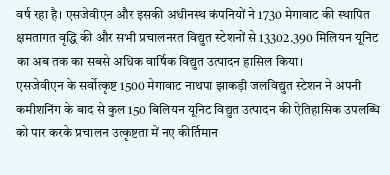वर्ष रहा है। एसजेवीएन और इसकी अधीनस्थ कंपनियों ने 1730 मेगावाट की स्थापित क्षमतागत वृद्धि की और सभी प्रचालनरत विद्युत स्टेशनों से 13302.390 मिलियन यूनिट का अब तक का सबसे अधिक वार्षिक विद्युत उत्पादन हासिल किया।
एसजेवीएन के सर्वोत्कृष्ट 1500 मेगावाट नाथपा झाकड़ी जलविद्युत स्टेशन ने अपनी कमीशनिंग के बाद से कुल 150 बिलियन यूनिट विद्युत उत्पादन की ऐतिहासिक उपलब्धि को पार करके प्रचालन उत्कृष्टता में नए कीर्तिमान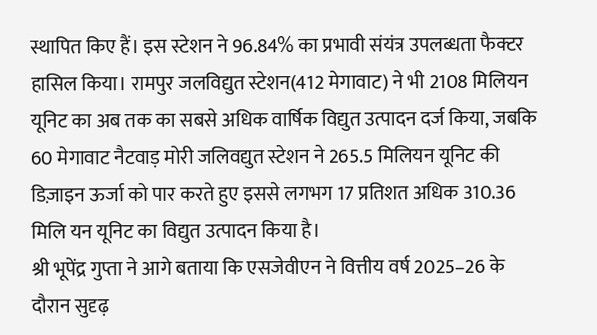स्थापित किए हैं। इस स्टेशन ने 96.84% का प्रभावी संयंत्र उपलब्धता फैक्टर हासिल किया। रामपुर जलविद्युत स्टेशन(412 मेगावाट) ने भी 2108 मिलियन यूनिट का अब तक का सबसे अधिक वार्षिक विद्युत उत्पादन दर्ज किया, जबकि 60 मेगावाट नैटवाड़ मोरी जलिवद्युत स्टेशन ने 265.5 मिलियन यूनिट की डिज़ाइन ऊर्जा को पार करते हुए इससे लगभग 17 प्रतिशत अधिक 310.36 मिलि यन यूनिट का विद्युत उत्पादन किया है।
श्री भूपेंद्र गुप्ता ने आगे बताया कि एसजेवीएन ने वित्तीय वर्ष 2025–26 के दौरान सुदृढ़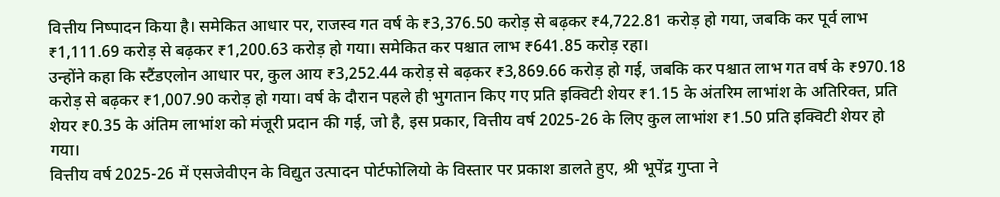वित्तीय निष्पादन किया है। समेकित आधार पर, राजस्व गत वर्ष के ₹3,376.50 करोड़ से बढ़कर ₹4,722.81 करोड़ हो गया, जबकि कर पूर्व लाभ ₹1,111.69 करोड़ से बढ़कर ₹1,200.63 करोड़ हो गया। समेकित कर पश्चात लाभ ₹641.85 करोड़ रहा।
उन्होंने कहा कि स्टैंडएलोन आधार पर, कुल आय ₹3,252.44 करोड़ से बढ़कर ₹3,869.66 करोड़ हो गई, जबकि कर पश्चात लाभ गत वर्ष के ₹970.18 करोड़ से बढ़कर ₹1,007.90 करोड़ हो गया। वर्ष के दौरान पहले ही भुगतान किए गए प्रति इक्विटी शेयर ₹1.15 के अंतरिम लाभांश के अतिरिक्त, प्रति शेयर ₹0.35 के अंतिम लाभांश को मंजूरी प्रदान की गई, जो है, इस प्रकार, वित्तीय वर्ष 2025-26 के लिए कुल लाभांश ₹1.50 प्रति इक्विटी शेयर हो गया।
वित्तीय वर्ष 2025-26 में एसजेवीएन के विद्युत उत्पादन पोर्टफोलियो के विस्तार पर प्रकाश डालते हुए, श्री भूपेंद्र गुप्ता ने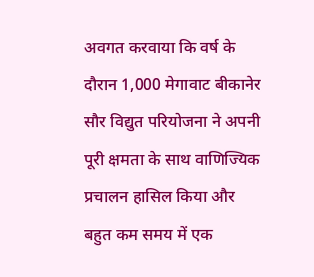अवगत करवाया कि वर्ष के दौरान 1,000 मेगावाट बीकानेर सौर विद्युत परियोजना ने अपनी पूरी क्षमता के साथ वाणिज्यिक प्रचालन हासिल किया और बहुत कम समय में एक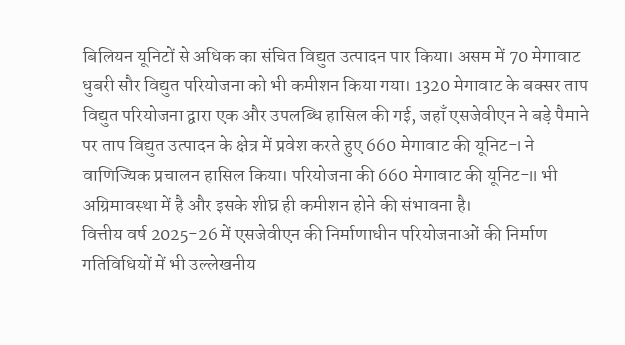बिलियन यूनिटों से अधिक का संचित विद्युत उत्पादन पार किया। असम में 70 मेगावाट धुबरी सौर विद्युत परियोजना को भी कमीशन किया गया। 1320 मेगावाट के बक्सर ताप विद्युत परियोजना द्वारा एक और उपलब्धि हासिल की गई, जहाँ एसजेवीएन ने बड़े पैमाने पर ताप विद्युत उत्पादन के क्षेत्र में प्रवेश करते हुए 660 मेगावाट की यूनिट-I ने वाणिज्यिक प्रचालन हासिल किया। परियोजना की 660 मेगावाट की यूनिट-II भी अग्रिमावस्था में है और इसके शीघ्र ही कमीशन होने की संभावना है।
वित्तीय वर्ष 2025-26 में एसजेवीएन की निर्माणाधीन परियोजनाओं की निर्माण गतिविधियों में भी उल्लेखनीय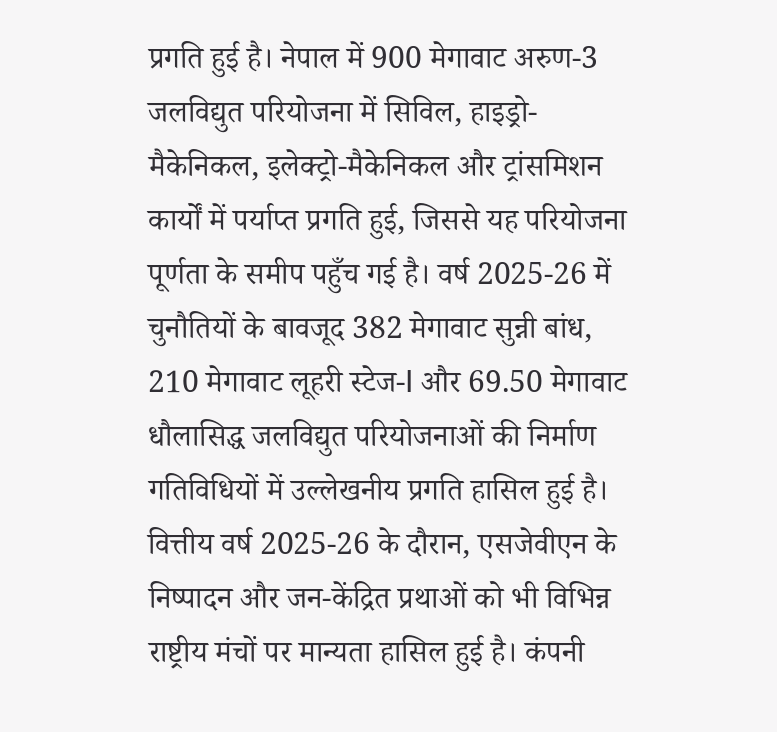प्रगति हुई है। नेपाल में 900 मेगावाट अरुण-3 जलविद्युत परियोजना में सिविल, हाइड्रो-मैकेनिकल, इलेक्ट्रो-मैकेनिकल और ट्रांसमिशन कार्यों में पर्याप्त प्रगति हुई, जिससे यह परियोजना पूर्णता के समीप पहुँच गई है। वर्ष 2025-26 में चुनौतियों के बावजूद 382 मेगावाट सुन्नी बांध, 210 मेगावाट लूहरी स्टेज-I और 69.50 मेगावाट धौलासिद्ध जलविद्युत परियोजनाओं की निर्माण गतिविधियों में उल्लेखनीय प्रगति हासिल हुई है।
वित्तीय वर्ष 2025-26 के दौरान, एसजेवीएन के निष्पादन और जन-केंद्रित प्रथाओं को भी विभिन्न राष्ट्रीय मंचों पर मान्यता हासिल हुई है। कंपनी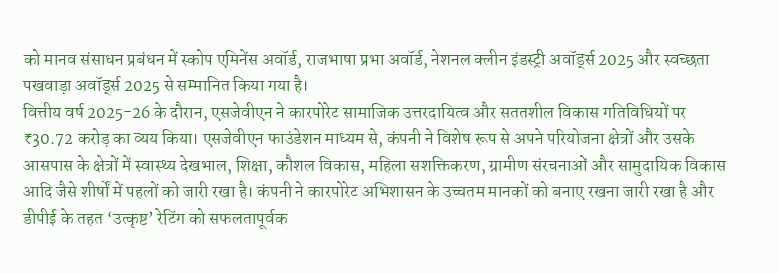को मानव संसाधन प्रबंधन में स्कोप एमिनेंस अवॉर्ड, राजभाषा प्रभा अवॉर्ड, नेशनल क्लीन इंडस्ट्री अवॉर्ड्स 2025 और स्वच्छता पखवाड़ा अवॉर्ड्स 2025 से सम्मानित किया गया है।
वित्तीय वर्ष 2025-26 के दौरान, एसजेवीएन ने कारपोरेट सामाजिक उत्तरदायित्व और सततशील विकास गतिविधियों पर ₹30.72 करोड़ का व्यय किया। एसजेवीएन फाउंडेशन माध्यम से, कंपनी ने विशेष रूप से अपने परियोजना क्षेत्रों और उसके आसपास के क्षेत्रों में स्वास्थ्य देखभाल, शिक्षा, कौशल विकास, महिला सशक्तिकरण, ग्रामीण संरचनाओं और सामुदायिक विकास आदि जैसे शीर्षों में पहलों को जारी रखा है। कंपनी ने कारपोरेट अभिशासन के उच्चतम मानकों को बनाए रखना जारी रखा है और डीपीई के तहत ‘उत्कृष्ट’ रेटिंग को सफलतापूर्वक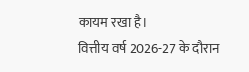कायम रखा है।
वित्तीय वर्ष 2026-27 के दौरान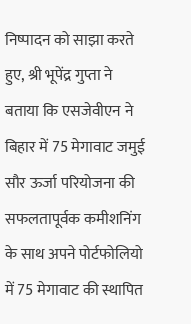निष्पादन को साझा करते हुए, श्री भूपेंद्र गुप्ता ने बताया कि एसजेवीएन ने बिहार में 75 मेगावाट जमुई सौर ऊर्जा परियोजना की सफलतापूर्वक कमीशनिंग के साथ अपने पोर्टफोलियो में 75 मेगावाट की स्थापित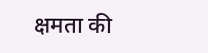क्षमता की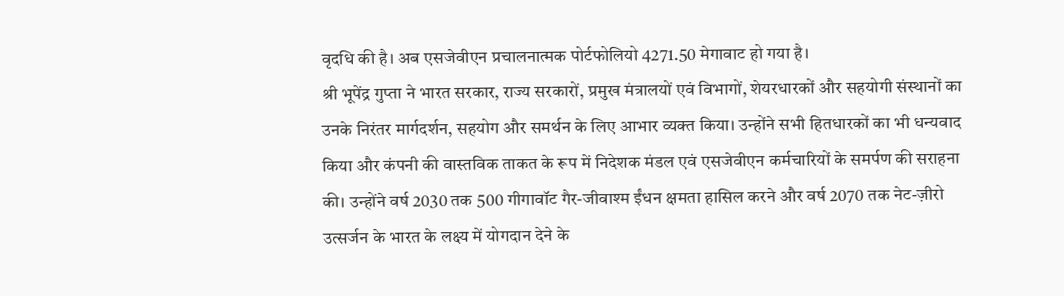वृदधि की है। अब एसजेवीएन प्रचालनात्मक पोर्टफोलियो 4271.50 मेगावाट हो गया है।
श्री भूपेंद्र गुप्ता ने भारत सरकार, राज्य सरकारों, प्रमुख मंत्रालयों एवं विभागों, शेयरधारकों और सहयोगी संस्थानों का उनके निरंतर मार्गदर्शन, सहयोग और समर्थन के लिए आभार व्यक्त किया। उन्होंने सभी हितधारकों का भी धन्यवाद किया और कंपनी की वास्तविक ताकत के रूप में निदेशक मंडल एवं एसजेवीएन कर्मचारियों के समर्पण की सराहना की। उन्होंने वर्ष 2030 तक 500 गीगावॉट गैर-जीवाश्म ईंधन क्षमता हासिल करने और वर्ष 2070 तक नेट-ज़ीरो उत्सर्जन के भारत के लक्ष्य में योगदान देने के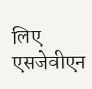लिए एसजेवीएन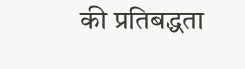की प्रतिबद्धता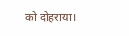को दोहराया।